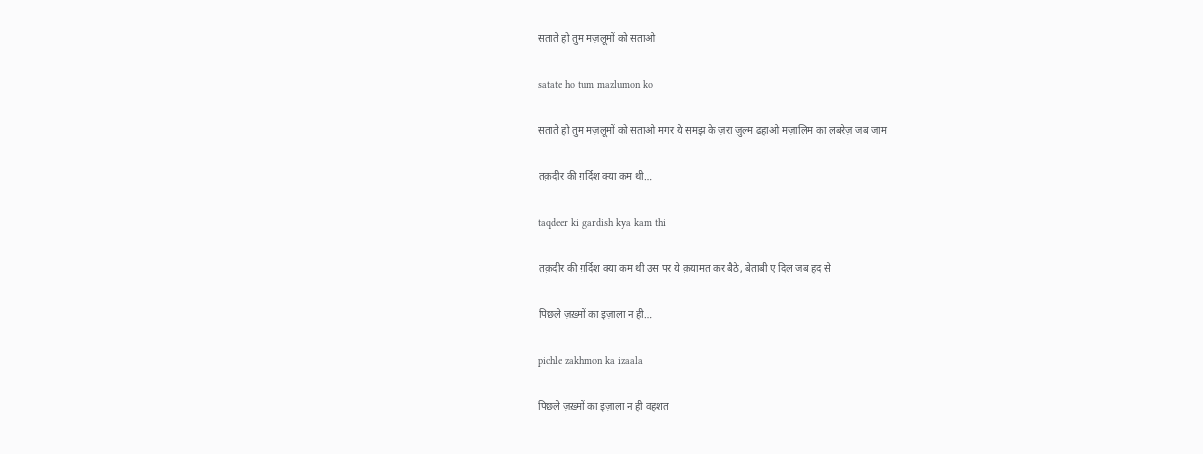सताते हो तुम मज़लूमों को सताओ

satate ho tum mazlumon ko

सताते हो तुम मज़लूमों को सताओ मगर ये समझ के ज़रा ज़ुल्म ढहाओ मज़ालिम का लबरेज़ जब जाम

तक़दीर की ग़र्दिश क्या कम थी…

taqdeer ki gardish kya kam thi

तक़दीर की ग़र्दिश क्या कम थी उस पर ये क़यामत कर बैठे, बेताबी ए दिल जब हद से

पिछले ज़ख़्मों का इज़ाला न ही…

pichle zakhmon ka izaala

पिछले ज़ख़्मों का इज़ाला न ही वहशत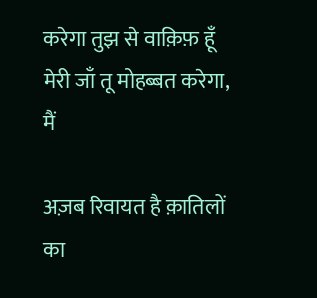करेगा तुझ से वाक़िफ़ हूँ मेरी जाँ तू मोहब्बत करेगा, मैं

अज़ब रिवायत है क़ातिलों का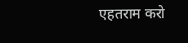एहतराम करो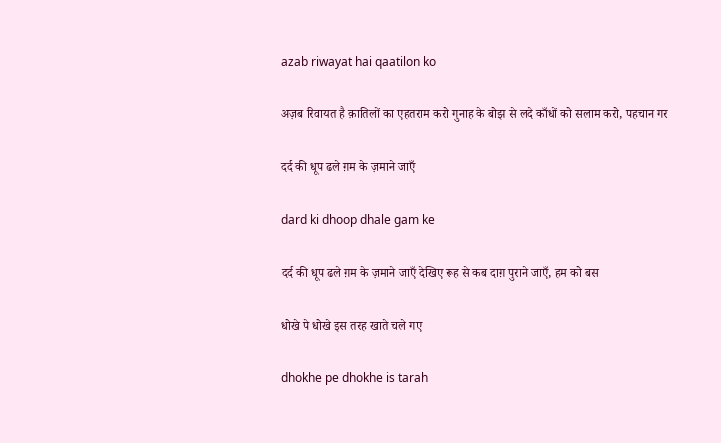azab riwayat hai qaatilon ko

अज़ब रिवायत है क़ातिलों का एहतराम करो गुनाह के बोझ से लदे काँधों को सलाम करो, पहचान गर

दर्द की धूप ढले ग़म के ज़माने जाएँ

dard ki dhoop dhale gam ke

दर्द की धूप ढले ग़म के ज़माने जाएँ देखिए रूह से कब दाग़ पुराने जाएँ, हम को बस

धोखे पे धोखे इस तरह खाते चले गए

dhokhe pe dhokhe is tarah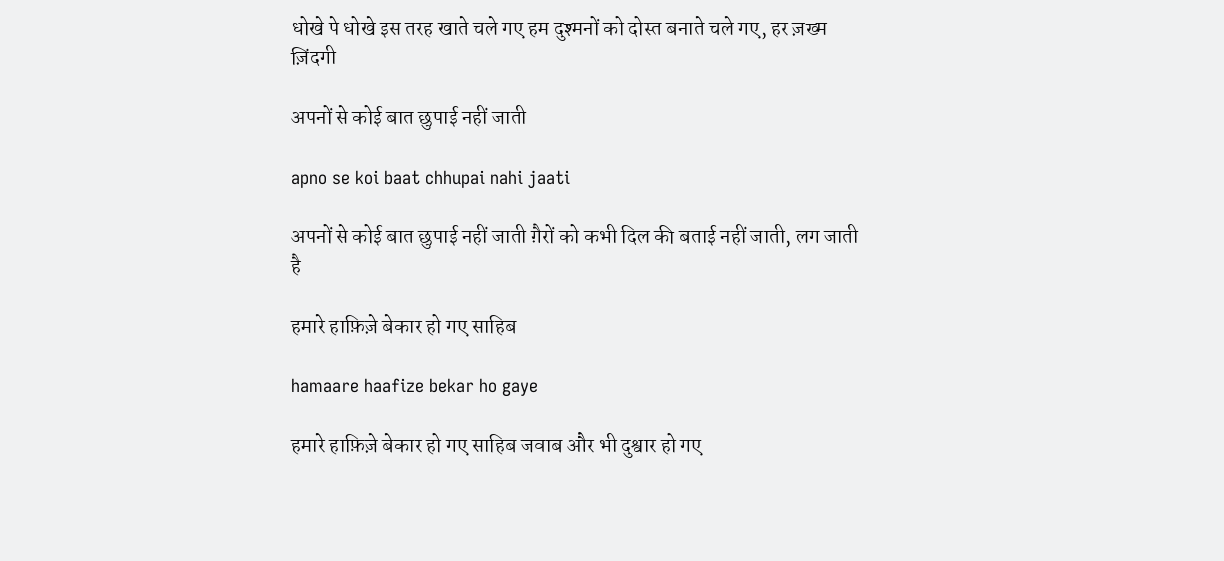धोखे पे धोखे इस तरह खाते चले गए हम दुश्मनों को दोस्त बनाते चले गए, हर ज़ख्म ज़िंदगी

अपनों से कोई बात छुपाई नहीं जाती

apno se koi baat chhupai nahi jaati

अपनों से कोई बात छुपाई नहीं जाती ग़ैरों को कभी दिल की बताई नहीं जाती, लग जाती है

हमारे हाफ़िज़े बेकार हो गए साहिब

hamaare haafize bekar ho gaye

हमारे हाफ़िज़े बेकार हो गए साहिब जवाब और भी दुश्वार हो गए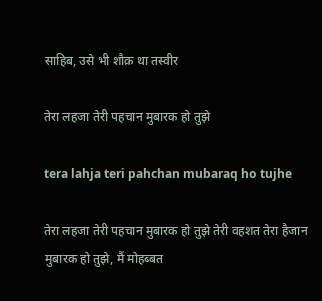साहिब, उसे भी शौक़ था तस्वीर

तेरा लहजा तेरी पहचान मुबारक हो तुझे

tera lahja teri pahchan mubaraq ho tujhe

तेरा लहजा तेरी पहचान मुबारक हो तुझे तेरी वहशत तेरा हैजान मुबारक हो तुझे, मैं मोहब्बत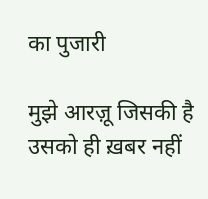का पुजारी

मुझे आरज़ू जिसकी है उसको ही ख़बर नहीं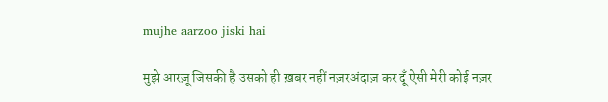mujhe aarzoo jiski hai

मुझे आरज़ू जिसकी है उसको ही ख़बर नहीं नज़रअंदाज़ कर दूँ ऐसी मेरी कोई नज़र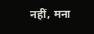नहीं, मना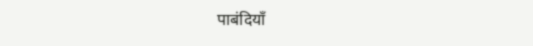पाबंदियाँ